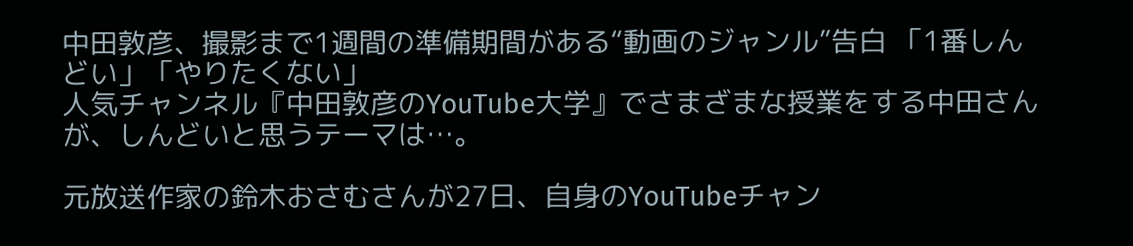中田敦彦、撮影まで1週間の準備期間がある“動画のジャンル”告白 「1番しんどい」「やりたくない」
人気チャンネル『中田敦彦のYouTube大学』でさまざまな授業をする中田さんが、しんどいと思うテーマは…。

元放送作家の鈴木おさむさんが27日、自身のYouTubeチャン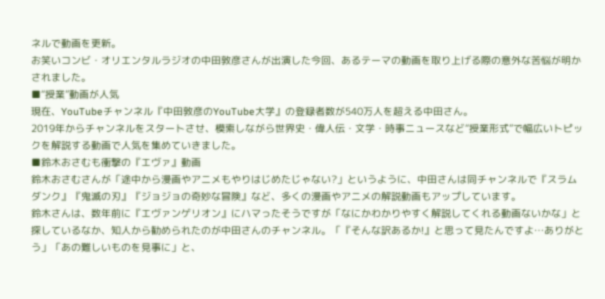ネルで動画を更新。
お笑いコンビ・オリエンタルラジオの中田敦彦さんが出演した今回、あるテーマの動画を取り上げる際の意外な苦悩が明かされました。
■“授業”動画が人気
現在、YouTubeチャンネル『中田敦彦のYouTube大学』の登録者数が540万人を超える中田さん。
2019年からチャンネルをスタートさせ、模索しながら世界史・偉人伝・文学・時事ニュースなど“授業形式”で幅広いトピックを解説する動画で人気を集めていきました。
■鈴木おさむも衝撃の『エヴァ』動画
鈴木おさむさんが「途中から漫画やアニメもやりはじめたじゃない?」というように、中田さんは同チャンネルで『スラムダンク』『鬼滅の刃』『ジョジョの奇妙な冒険』など、多くの漫画やアニメの解説動画もアップしています。
鈴木さんは、数年前に『エヴァンゲリオン』にハマったそうですが「なにかわかりやすく解説してくれる動画ないかな」と探しているなか、知人から勧められたのが中田さんのチャンネル。「『そんな訳あるか!』と思って見たんですよ…ありがとう」「あの難しいものを見事に」と、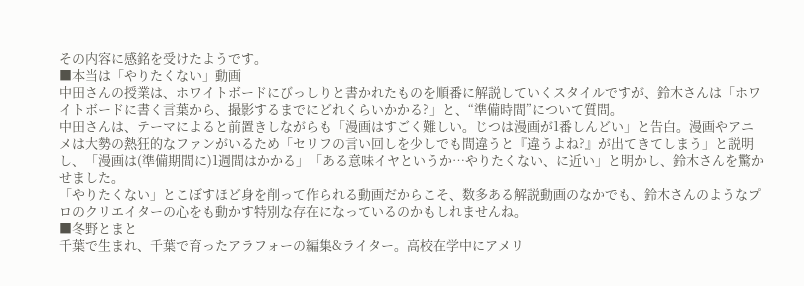その内容に感銘を受けたようです。
■本当は「やりたくない」動画
中田さんの授業は、ホワイトボードにびっしりと書かれたものを順番に解説していくスタイルですが、鈴木さんは「ホワイトボードに書く言葉から、撮影するまでにどれくらいかかる?」と、“準備時間”について質問。
中田さんは、テーマによると前置きしながらも「漫画はすごく難しい。じつは漫画が1番しんどい」と告白。漫画やアニメは大勢の熱狂的なファンがいるため「セリフの言い回しを少しでも間違うと『違うよね?』が出てきてしまう」と説明し、「漫画は(準備期間に)1週間はかかる」「ある意味イヤというか…やりたくない、に近い」と明かし、鈴木さんを驚かせました。
「やりたくない」とこぼすほど身を削って作られる動画だからこそ、数多ある解説動画のなかでも、鈴木さんのようなプロのクリエイターの心をも動かす特別な存在になっているのかもしれませんね。
■冬野とまと
千葉で生まれ、千葉で育ったアラフォーの編集&ライター。高校在学中にアメリ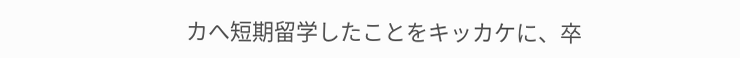カへ短期留学したことをキッカケに、卒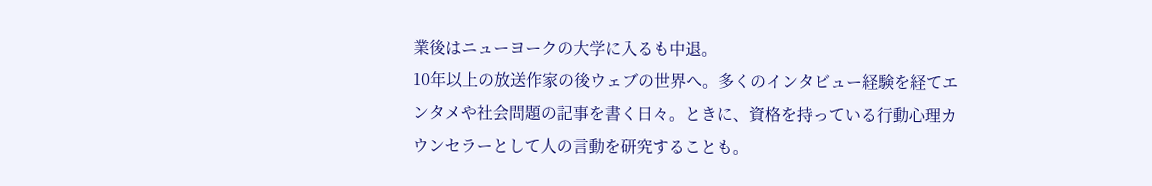業後はニューヨークの大学に入るも中退。
10年以上の放送作家の後ウェブの世界へ。多くのインタビュー経験を経てエンタメや社会問題の記事を書く日々。ときに、資格を持っている行動心理カウンセラーとして人の言動を研究することも。